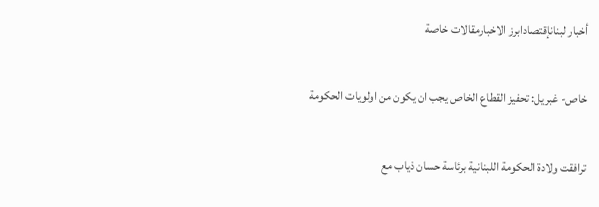أخبار لبنانإقتصادابرز الاخبارمقالات خاصة

خاص- غبريل: تحفيز القطاع الخاص يجب ان يكون من اولويات الحكومة

ترافقت ولادة الحكومة اللبنانية برئاسة حسان ذياب مع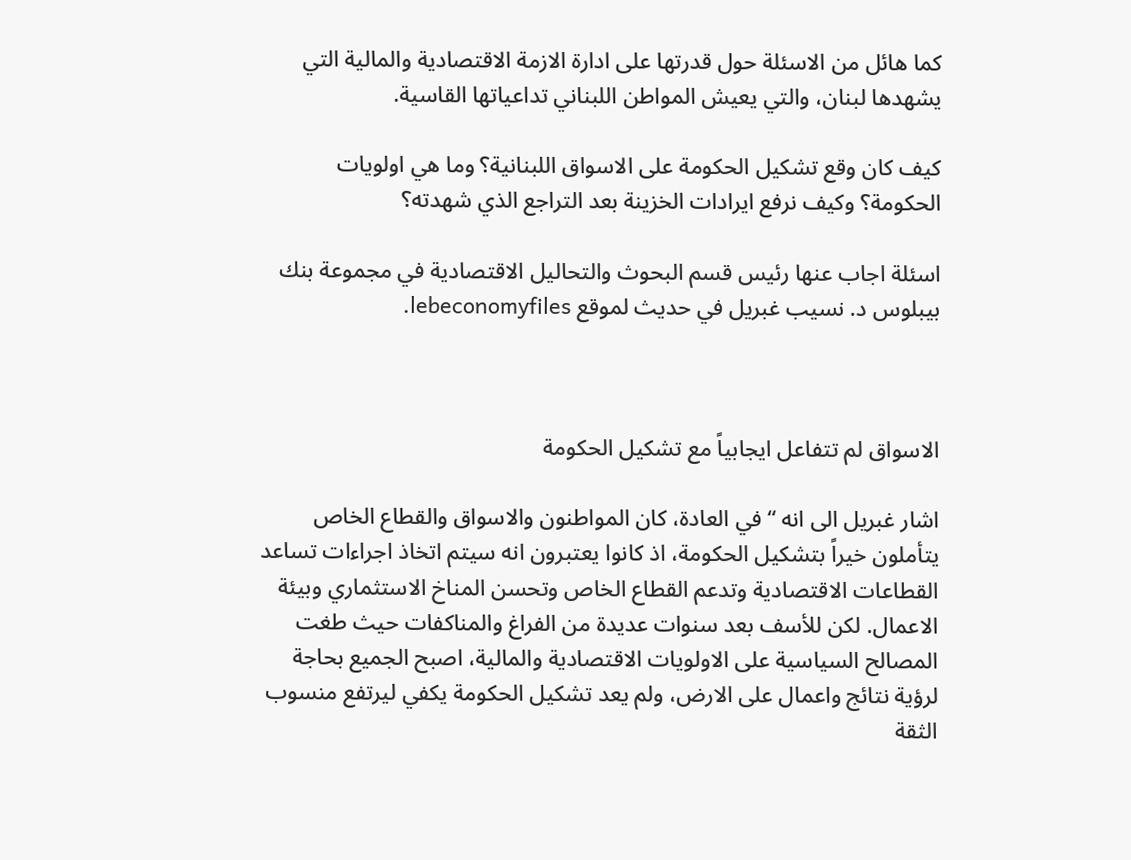كما هائل من الاسئلة حول قدرتها على ادارة الازمة الاقتصادية والمالية التي يشهدها لبنان، والتي يعيش المواطن اللبناني تداعياتها القاسية.

كيف كان وقع تشكيل الحكومة على الاسواق اللبنانية؟ وما هي اولويات الحكومة؟ وكيف نرفع ايرادات الخزينة بعد التراجع الذي شهدته؟

اسئلة اجاب عنها رئيس قسم البحوث والتحاليل الاقتصادية في مجموعة بنك بيبلوس د. نسيب غبريل في حديث لموقع lebeconomyfiles.



الاسواق لم تتفاعل ايجابياً مع تشكيل الحكومة

اشار غبريل الى انه “في العادة، كان المواطنون والاسواق والقطاع الخاص يتأملون خيراً بتشكيل الحكومة، اذ كانوا يعتبرون انه سيتم اتخاذ اجراءات تساعد القطاعات الاقتصادية وتدعم القطاع الخاص وتحسن المناخ الاستثماري وبيئة الاعمال. لكن للأسف بعد سنوات عديدة من الفراغ والمناكفات حيث طغت المصالح السياسية على الاولويات الاقتصادية والمالية، اصبح الجميع بحاجة لرؤية نتائج واعمال على الارض، ولم يعد تشكيل الحكومة يكفي ليرتفع منسوب الثقة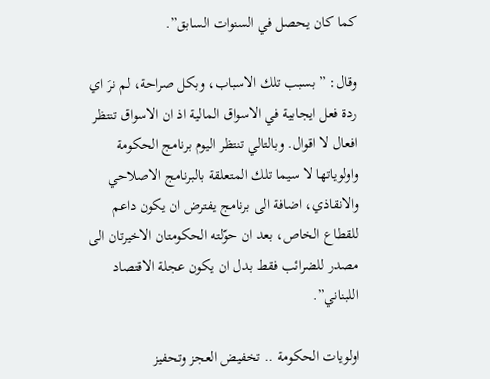كما كان يحصل في السنوات السابق”.

وقال: ” بسبب تلك الاسباب، وبكل صراحة، لم نرَ اي ردة فعل ايجابية في الاسواق المالية اذ ان الاسواق تنتظر افعال لا اقوال. وبالتالي تنتظر اليوم برنامج الحكومة واولوياتها لا سيما تلك المتعلقة بالبرنامج الاصلاحي والانقاذي، اضافة الى برنامج يفترض ان يكون داعم للقطاع الخاص، بعد ان حوّلته الحكومتان الاخيرتان الى مصدر للضرائب فقط بدل ان يكون عجلة الاقتصاد اللبناني”.

اولويات الحكومة .. تخفيض العجز وتحفيز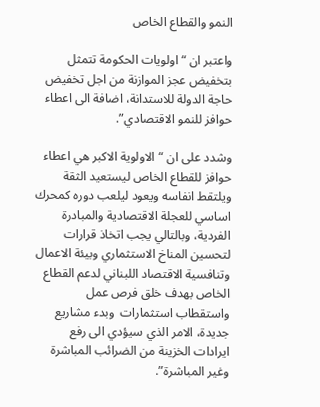النمو والقطاع الخاص

واعتبر ان “اولويات الحكومة تتمثل بتخفيض عجز الموازنة من اجل تخفيض حاجة الدولة للاستدانة، اضافة الى اعطاء حوافز للنمو الاقتصادي”.

وشدد على ان “الاولوية الاكبر هي اعطاء حوافز للقطاع الخاص ليستعيد الثقة ويلتقط انفاسه ويعود ليلعب دوره كمحرك اساسي للعجلة الاقتصادية والمبادرة الفردية، وبالتالي يجب اتخاذ قرارات لتحسين المناخ الاستثماري وبيئة الاعمال وتنافسية الاقتصاد اللبناني لدعم القطاع الخاص بهدف خلق فرص عمل واستقطاب استثمارات  وبدء مشاريع جديدة، الامر الذي سيؤدي الى رفع ايرادات الخزينة من الضرائب المباشرة وغير المباشرة”.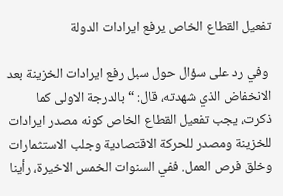تفعيل القطاع الخاص يرفع ايرادات الدولة

 وفي رد على سؤال حول سبل رفع ايرادات الخزينة بعد الانخفاض الذي شهدته، قال: “بالدرجة الاولى كما ذكرت، يجب تفعيل القطاع الخاص كونه مصدر ايرادات للخزينة ومصدر للحركة الاقتصادية وجلب الاستثمارات وخلق فرص العمل. ففي السنوات الخمس الاخيرة، رأينا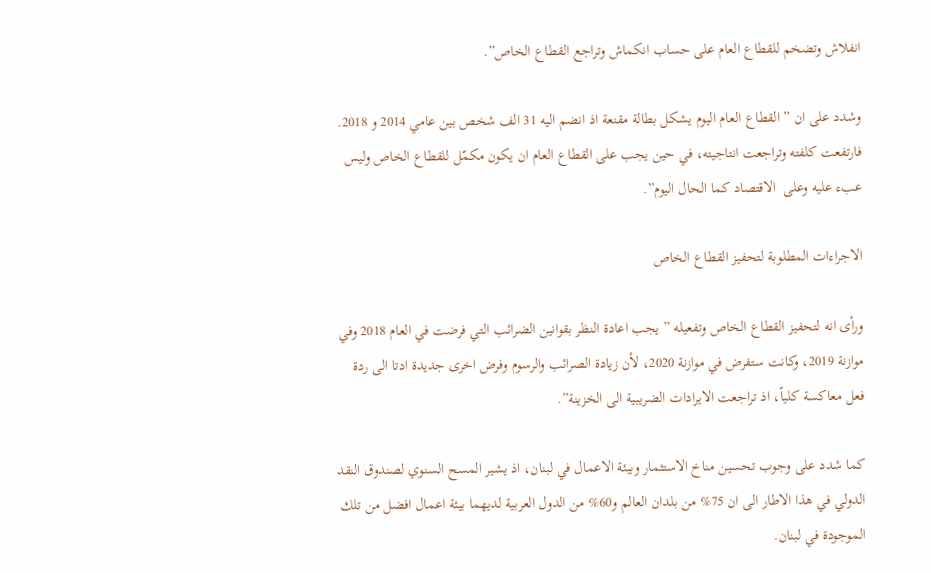انفلاش وتضخم للقطاع العام على حساب انكماش وتراجع القطاع الخاص”.

وشدد على ان ” القطاع العام اليوم يشكل بطالة مقنعة اذ انضم اليه 31 الف شخص بين عامي 2014 و 2018. فارتفعت كلفته وتراجعت انتاجيته، في حين يجب على القطاع العام ان يكون مكمّل للقطاع الخاص وليس عبء عليه وعلى  الاقتصاد كما الحال اليوم”.

الاجراءات المطلوبة لتحفيز القطاع الخاص

ورأى انه لتحفيز القطاع الخاص وتفعيله ” يجب اعادة النظر بقوانين الضرائب التي فرضت في العام 2018 وفي موازنة 2019، وكانت ستفرض في موازنة 2020، لأن زيادة الصرائب والرسوم وفرض اخرى جديدة ادتا الى ردة فعل معاكسة كلياً، اذ تراجعت الايرادات الضريبية الى الخزينة”.

كما شدد على وجوب تحسين مناخ الاستثمار وبيئة الاعمال في لبنان، اذ يشير المسح السنوي لصندوق النقد الدولي في هذا الاطار الى ان 75% من بلدان العالم و60% من الدول العربية لديهما بيئة اعمال افضل من تلك الموجودة في لبنان.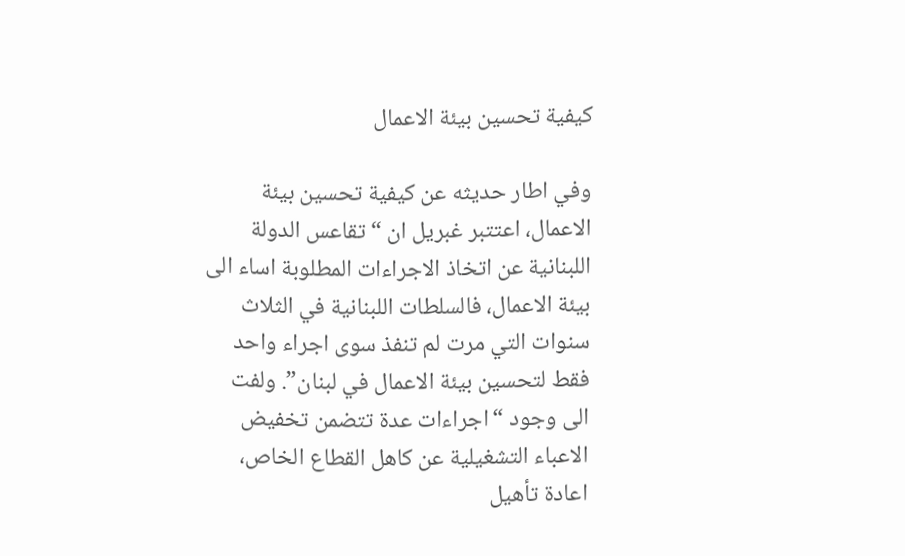كيفية تحسين بيئة الاعمال

وفي اطار حديثه عن كيفية تحسين بيئة الاعمال، اعتتبر غبريل ان “تقاعس الدولة اللبنانية عن اتخاذ الاجراءات المطلوبة اساء الى بيئة الاعمال، فالسلطات اللبنانية في الثلاث سنوات التي مرت لم تنفذ سوى اجراء واحد فقط لتحسين بيئة الاعمال في لبنان”. ولفت الى وجود “اجراءات عدة تتضمن تخفيض الاعباء التشغيلية عن كاهل القطاع الخاص، اعادة تأهيل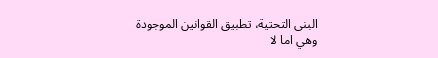البنى التحتية، تطبيق القوانين الموجودة وهي اما لا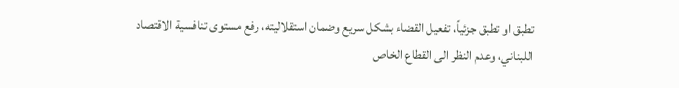تطبق او تطبق جزئياً، تفعيل القضاء بشكل سريع وضمان استقلاليته، رفع مستوى تنافسية الاقتصاد اللبناني، وعدم النظر الى القطاع الخاص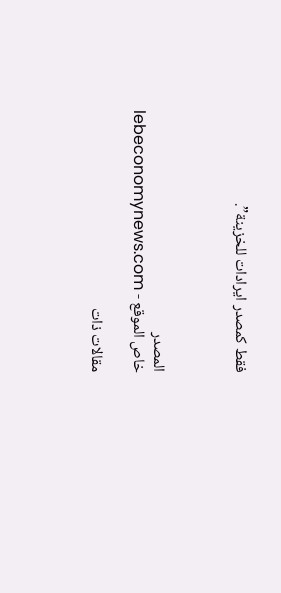فقط كمصدر ايرادات للخزينة”.



المصدر
خاص الموقع - lebeconomynews.com

مقالات ذات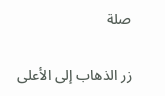صلة

زر الذهاب إلى الأعلى